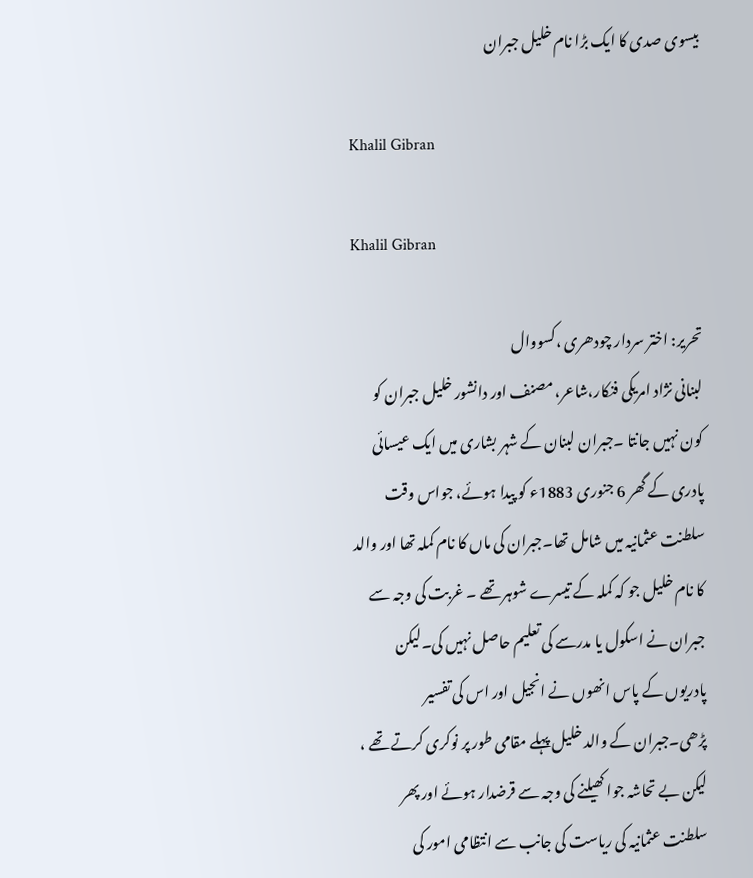بیسوی صدی کا ایک بڑا نام خلیل جبران

Khalil Gibran

Khalil Gibran

تحریر: اختر سردار چودھری ،کسووال
لبنانی نژاد امریکی فنکار،شاعر، مصنف اور دانشور خلیل جبران کو کون نہیں جانتا ۔جبران لبنان کے شہر بشاری میں ایک عیسائی پادری کے گھر 6 جنوری 1883ء کو پیدا ہوئے، جواس وقت سلطنت عثمانیہ میں شامل تھا۔جبران کی ماں کا نام کملہ تھا اور والد کا نام خلیل جو کہ کملہ کے تیسرے شوہر تھے ۔ غربت کی وجہ سے جبران نے اسکول یا مدرسے کی تعلیم حاصل نہیں کی۔لیکن پادریوں کے پاس انھوں نے انجیل اور اس کی تفسیر پڑھی۔جبران کے والد خلیل پہلے مقامی طور پر نوکری کرتے تھے ، لیکن بے تحاشہ جوا کھیلنے کی وجہ سے قرضدار ہوئے اور پھر سلطنت عثمانیہ کی ریاست کی جانب سے انتظامی امور کی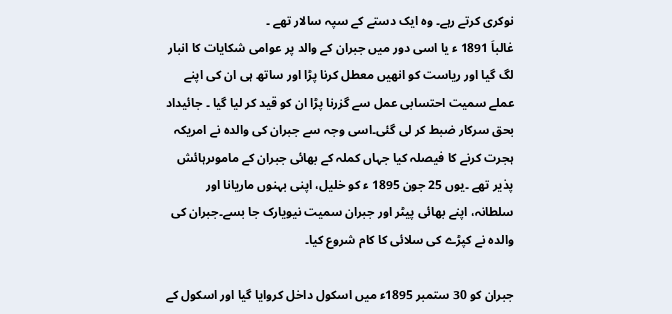نوکری کرتے رہے۔ وہ ایک دستے کے سپہ سالار تھے ۔
غالباَ 1891 ء یا اسی دور میں جبران کے والد پر عوامی شکایات کا انبار لگ گیا اور ریاست کو انھیں معطل کرنا پڑا اور ساتھ ہی ان کی اپنے عملے سمیت احتسابی عمل سے گزرنا پڑا ان کو قید کر لیا گیا ۔ جائیداد بحق سرکار ضبط کر لی گئی۔اسی وجہ سے جبران کی والدہ نے امریکہ ہجرت کرنے کا فیصلہ کیا جہاں کملہ کے بھائی جبران کے ماموںرہائش پذیر تھے ۔یوں 25 جون 1895 ء کو خلیل، اپنی بہنوں ماریانا اور سلطانہ، اپنے بھائی پیٹر اور جبران سمیت نیویارک جا بسے۔جبران کی والدہ نے کپڑے کی سلائی کا کام شروع کیا۔

جبران کو 30 ستمبر 1895ء میں اسکول داخل کروایا گیا اور اسکول کے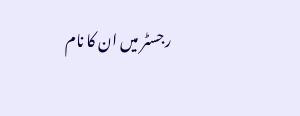رجسٹر میں ان کا نام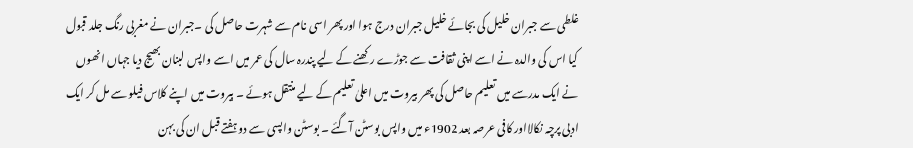غلطی سے جبران خلیل کی بجائے خلیل جبران درج ہوا اور پھر اسی نام سے شہرت حاصل کی ۔جبران نے مغربی رنگ جلد قبول کیا اس کی والدہ نے اسے اپنی ثقافت سے جوڑے رکھنے کے لیے پندرہ سال کی عمر میں اسے واپس لبنان بھیج دیا جہاں انھوں نے ایک مدرسے میں تعلیم حاصل کی پھر بیروت میں اعلیٰ تعلیم کے لیے منتقل ہوئے ۔ بیروت میں اپنے کلاس فیلو سے مل کر ایک ادبی پرچہ نکالااور کافی عرصہ بعد 1902ء میں واپس بوسٹن آگئے ۔ بوسٹن واپسی سے دو ہفتے قبل ان کی بہن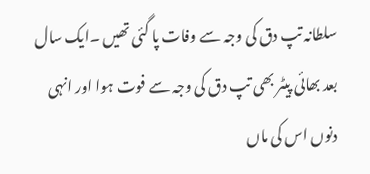سلطانہ تپ دق کی وجہ سے وفات پا گئی تھیں ۔ایک سال بعد بھائی پیٹر بھی تپ دق کی وجہ سے فوت ہوا اور انہی دنوں اس کی ماں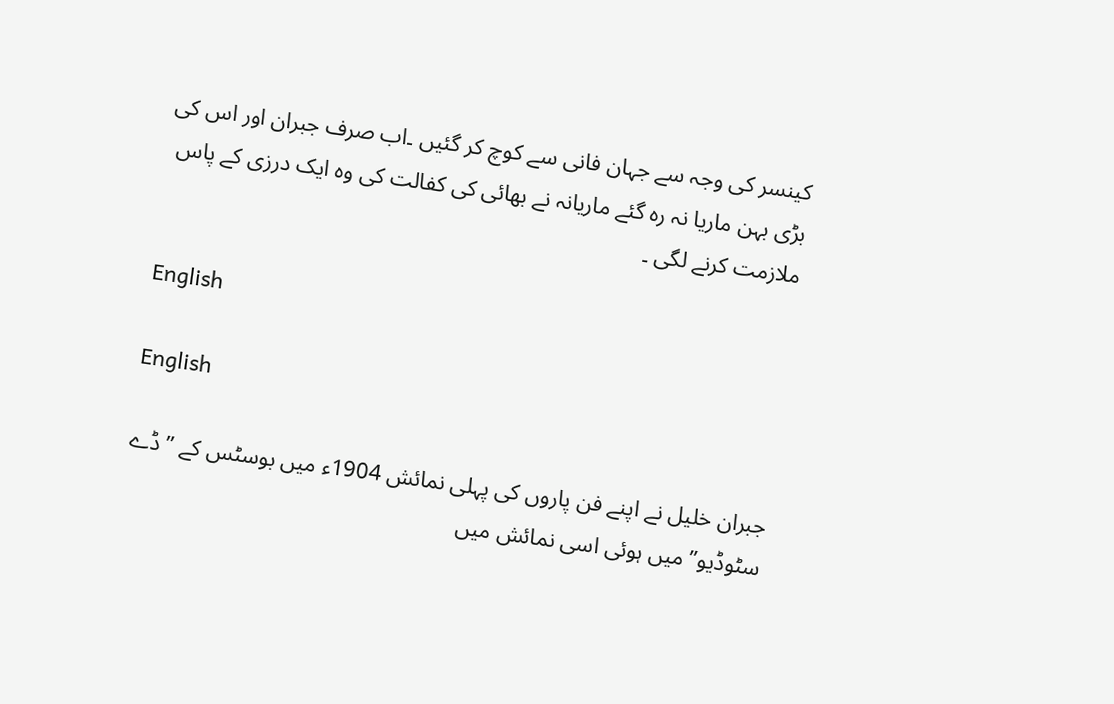کینسر کی وجہ سے جہان فانی سے کوچ کر گئیں ۔اب صرف جبران اور اس کی بڑی بہن ماریا نہ رہ گئے ماریانہ نے بھائی کی کفالت کی وہ ایک درزی کے پاس ملازمت کرنے لگی ۔

English

English

جبران خلیل نے اپنے فن پاروں کی پہلی نمائش 1904ء میں بوسٹس کے ”ڈے سٹوڈیو” میں ہوئی اسی نمائش میں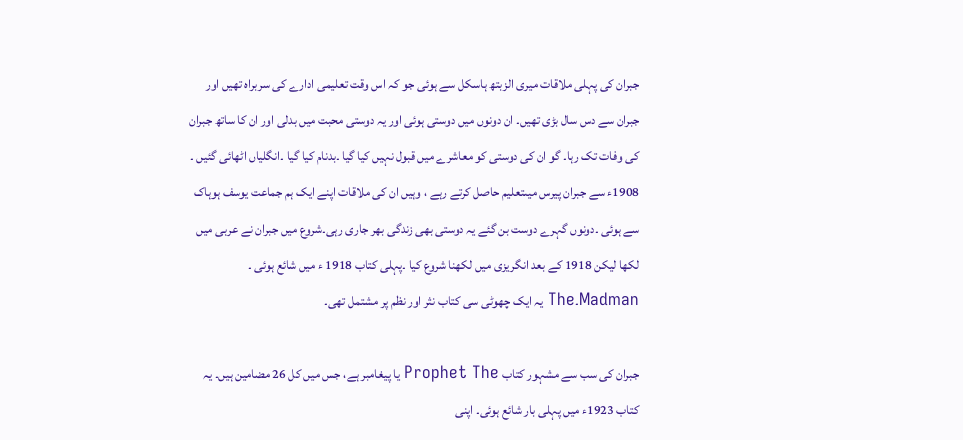جبران کی پہلی ملاقات میری الزبتھ ہاسکل سے ہوئی جو کہ اس وقت تعلیمی ادارے کی سربراہ تھیں اور جبران سے دس سال بڑی تھیں۔ ان دونوں میں دوستی ہوئی اور یہ دوستی محبت میں بدلی اور ان کا ساتھ جبران کی وفات تک رہا۔ گو ان کی دوستی کو معاشرے میں قبول نہیں کیا گیا ۔بدنام کیا گیا ۔انگلیاں اٹھائی گئیں ۔ 1908ء سے جبران پیرس میںتعلیم حاصل کرتے رہے ، وہیں ان کی ملاقات اپنے ایک ہم جماعت یوسف ہوہاک سے ہوئی ۔دونوں گہرے دوست بن گئے یہ دوستی بھی زندگی بھر جاری رہی۔شروع میں جبران نے عربی میں لکھا لیکن 1918 کے بعد انگریزی میں لکھنا شروع کیا ۔پہلی کتاب 1918 ء میں شائع ہوئی ۔ Madman۔The یہ ایک چھوٹی سی کتاب نثر اور نظم پر مشتمل تھی۔

جبران کی سب سے مشہور کتاب Prophet The یا پیغامبر ہے، جس میں کل 26 مضامین ہیں۔ یہ کتاب 1923ء میں پہلی بار شائع ہوئی۔ اپنی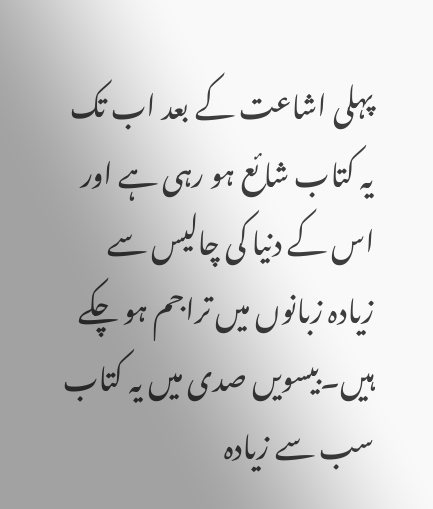پہلی اشاعت کے بعد اب تک یہ کتاب شائع ہو رہی ہے اور اس کے دنیا کی چالیس سے زیادہ زبانوں میں تراجم ہو چکے ہیں۔بیسویں صدی میں یہ کتاب سب سے زیادہ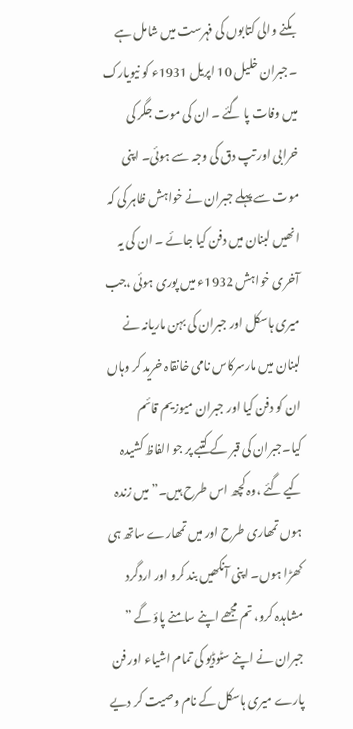بکنے والی کتابوں کی فہرست میں شامل ہے ۔جبران خلیل 10 اپریل 1931ء کو نیویارک میں وفات پا گئے ۔ ان کی موت جگر کی خرابی اور تپ دق کی وجہ سے ہوئی۔ اپنی موت سے پہلے جبران نے خواہش ظاہر کی کہ انھیں لبنان میں دفن کیا جائے ۔ ان کی یہ آخری خواہش 1932ء میں پوری ہوئی ،جب میری ہاسکل اور جبران کی بہن ماریانہ نے لبنان میں مارسرکاس نامی خانقاہ خرید کر وہاں ان کو دفن کیا اور جبران میوزیم قائم کیا۔جبران کی قبر کے کتبے پر جو الفاظ کشیدہ کیے گئے ،وہ کچھ اس طرح ہیں۔”میں زندہ ہوں تمھاری طرح اور میں تمھارے ساتھ ہی کھڑا ہوں۔ اپنی آنکھیں بند کرو اور اردگرد مشاہدہ کرو، تم مجھے اپنے سامنے پاؤ گے ”
جبران نے اپنے سٹوڈیو کی تمام اشیاء اور فن پارے میری ہاسکل کے نام وصیت کر دیے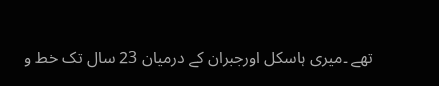تھے ۔میری ہاسکل اورجبران کے درمیان 23 سال تک خط و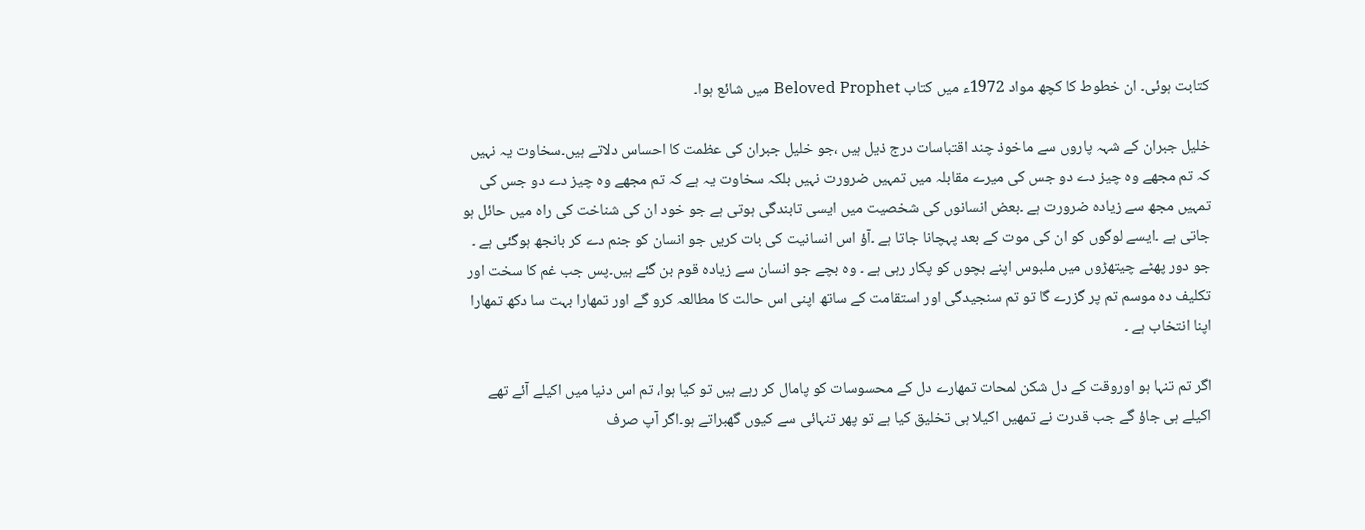کتابت ہوئی۔ ان خطوط کا کچھ مواد 1972ء میں کتاب Beloved Prophet میں شائع ہوا۔

خلیل جبران کے شہہ پاروں سے ماخوذ چند اقتباسات درج ذیل ہیں ،جو خلیل جبران کی عظمت کا احساس دلاتے ہیں۔سخاوت یہ نہیں کہ تم مجھے وہ چیز دے دو جس کی میرے مقابلہ میں تمہیں ضرورت نہیں بلکہ سخاوت یہ ہے کہ تم مجھے وہ چیز دے دو جس کی تمہیں مجھ سے زیادہ ضرورت ہے ۔بعض انسانوں کی شخصیت میں ایسی تابندگی ہوتی ہے جو خود ان کی شناخت کی راہ میں حائل ہو جاتی ہے ۔ایسے لوگوں کو ان کی موت کے بعد پہچانا جاتا ہے ۔آؤ اس انسانیت کی بات کریں جو انسان کو جنم دے کر بانجھ ہوگئی ہے ۔ جو دور پھٹے چیتھڑوں میں ملبوس اپنے بچوں کو پکار رہی ہے ۔ وہ بچے جو انسان سے زیادہ قوم بن گئے ہیں۔پس جب غم کا سخت اور تکلیف دہ موسم تم پر گزرے گا تو تم سنجیدگی اور استقامت کے ساتھ اپنی اس حالت کا مطالعہ کرو گے اور تمھارا بہت سا دکھ تمھارا اپنا انتخاب ہے ۔

اگر تم تنہا ہو اوروقت کے دل شکن لمحات تمھارے دل کے محسوسات کو پامال کر رہے ہیں تو کیا ہوا، تم اس دنیا میں اکیلے آئے تھے اکیلے ہی جاؤ گے جب قدرت نے تمھیں اکیلا ہی تخلیق کیا ہے تو پھر تنہائی سے کیوں گھبراتے ہو۔اگر آپ صرف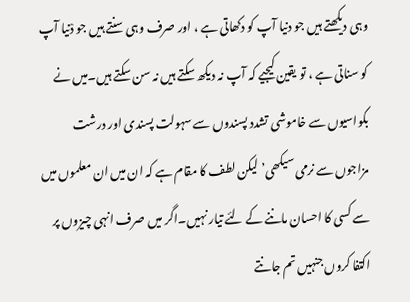وہی دیکھتے ہیں جو دنیا آپ کو دکھاتی ہے ، اور صرف وہی سنتے ہیں جو دْنیا آپ کو سناتی ہے ، تو یقین کیجیے کہ آپ نہ دیکھ سکتے ہیں نہ سن سکتے ہیں۔میں نے بکواسیوں سے خاموشی تشدد پسندوں سے سہولت پسندی اور درشت مزاجوں سے نرمی سیکھی’ لیکن لطف کا مقام ہے کہ ان میں ان معلموں میں سے کسی کا احسان ماننے کے لئے تیار نہیں۔اگر میں صرف انہی چیزوں پر اکتفا کروں جنہیں تم جانتے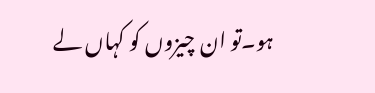ہو۔تو ان چیزوں کو کہاں لے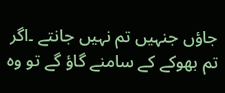جاؤں جنہیں تم نہیں جانتے ۔اگر تم بھوکے کے سامنے گاؤ گے تو وہ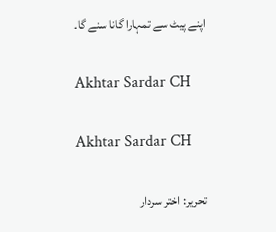اپنے پیٹ سے تمہارا گانا سنے گا۔

Akhtar Sardar CH

Akhtar Sardar CH

تحریر: اختر سردار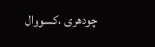چودھری ،کسووال